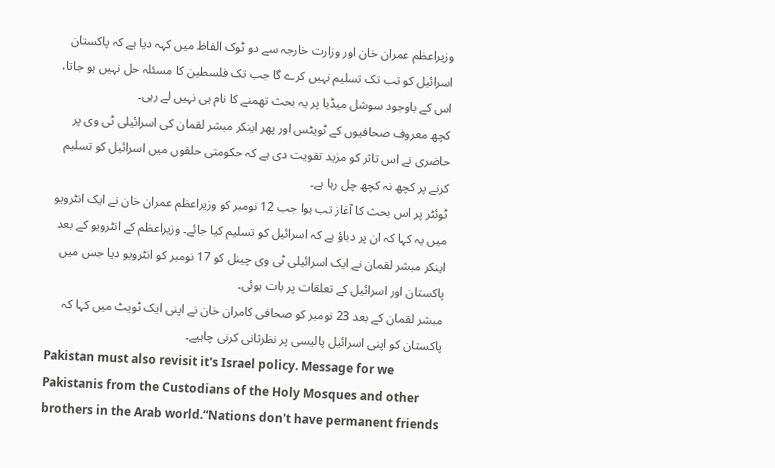وزیراعظم عمران خان اور وزارت خارجہ سے دو ٹوک الفاظ میں کہہ دیا ہے کہ پاکستان اسرائیل کو تب تک تسلیم نہیں کرے گا جب تک فلسطین کا مسئلہ حل نہیں ہو جاتا، اس کے باوجود سوشل میڈیا پر یہ بحث تھمنے کا نام ہی نہیں لے رہی۔
کچھ معروف صحافیوں کے ٹویٹس اور پھر اینکر مبشر لقمان کی اسرائیلی ٹی وی پر حاضری نے اس تاثر کو مزید تقویت دی ہے کہ حکومتی حلقوں میں اسرائیل کو تسلیم کرنے پر کچھ نہ کچھ چل رہا ہے۔
ٹوئٹر پر اس بحث کا آغاز تب ہوا جب 12 نومبر کو وزیراعظم عمران خان نے ایک انٹرویو میں یہ کہا کہ ان پر دباؤ ہے کہ اسرائیل کو تسلیم کیا جائے۔ وزیراعظم کے انٹرویو کے بعد اینکر مبشر لقمان نے ایک اسرائیلی ٹی وی چینل کو 17 نومبر کو انٹرویو دیا جس میں پاکستان اور اسرائیل کے تعلقات پر بات ہوئی۔
مبشر لقمان کے بعد 23 نومبر کو صحافی کامران خان نے اپنی ایک ٹویٹ میں کہا کہ پاکستان کو اپنی اسرائیل پالیسی پر نظرثانی کرنی چاہیے۔
Pakistan must also revisit it's Israel policy. Message for we Pakistanis from the Custodians of the Holy Mosques and other brothers in the Arab world.“Nations don't have permanent friends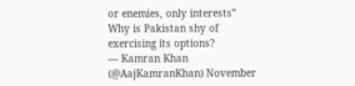or enemies, only interests” Why is Pakistan shy of exercising its options?
— Kamran Khan (@AajKamranKhan) November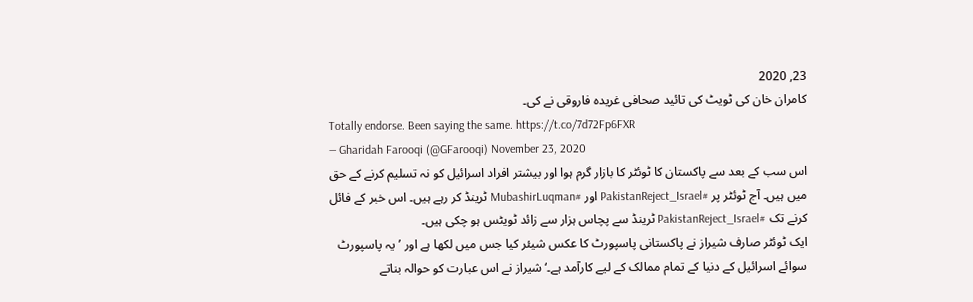23, 2020
کامران خان کی ٹویٹ کی تائید صحافی غریدہ فاروقی نے کی۔
Totally endorse. Been saying the same. https://t.co/7d72Fp6FXR
— Gharidah Farooqi (@GFarooqi) November 23, 2020
اس سب کے بعد سے پاکستان کا ٹوئٹر کا بازار گرم ہوا اور بیشتر افراد اسرائیل کو نہ تسلیم کرنے کے حق میں ہیں۔ آج ٹوئٹر پر #PakistanReject_Israel اور #MubashirLuqman ٹرینڈ کر رہے ہیں۔ اس خبر کے فائل کرنے تک #PakistanReject_Israel ٹرینڈ سے پچاس ہزار سے زائد ٹویٹس ہو چکی ہیں۔
ایک ٹوئٹر صارف شیراز نے پاکستانی پاسپورٹ کا عکس شیئر کیا جس میں لکھا ہے اور ’یہ پاسپورٹ سوائے اسرائیل کے دنیا کے تمام ممالک کے لیے کارآمد ہے۔‘ شیراز نے اس عبارت کو حوالہ بناتے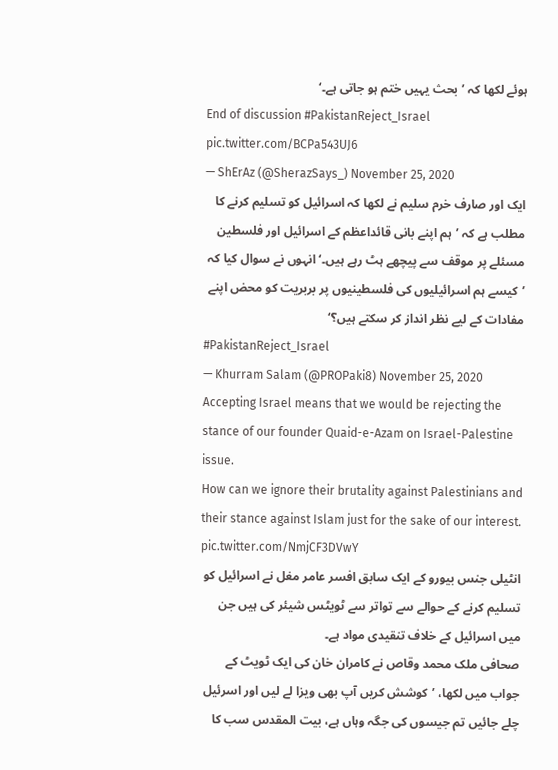ہوئے لکھا کہ ’بحث یہیں ختم ہو جاتی ہے۔‘
End of discussion #PakistanReject_Israel pic.twitter.com/BCPa543UJ6
— ShErAz (@SherazSays_) November 25, 2020
ایک اور صارف خرم سلیم نے لکھا کہ اسرائیل کو تسلیم کرنے کا مطلب ہے کہ ’ہم اپنے بانی قائداعظم کے اسرائیل اور فلسطین مسئلے پر موقف سے پیچھے ہٹ رہے ہیں۔‘ انہوں نے سوال کیا کہ ’کیسے ہم اسرائیلیوں کی فلسطینیوں پر بربریت کو محض اپنے مفادات کے لیے نظر انداز کر سکتے ہیں؟‘
#PakistanReject_Israel
— Khurram Salam (@PROPaki8) November 25, 2020
Accepting Israel means that we would be rejecting the stance of our founder Quaid-e-Azam on Israel-Palestine issue.
How can we ignore their brutality against Palestinians and their stance against Islam just for the sake of our interest. pic.twitter.com/NmjCF3DVwY
انٹیلی جنس بیورو کے ایک سابق افسر عامر مغل نے اسرائیل کو تسلیم کرنے کے حوالے سے تواتر سے ٹویٹس شیئر کی ہیں جن میں اسرائیل کے خلاف تنقیدی مواد ہے۔
صحافی ملک محمد وقاص نے کامران خان کی ایک ٹویٹ کے جواب میں لکھا، ’کوشش کریں آپ بھی ویزا لے لیں اور اسرئیل چلے جائیں تم جیسوں کی جگہ وہاں ہے، بیت المقدس سب کا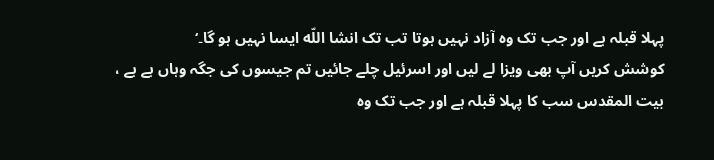پہلا قبلہ ہے اور جب تک وہ آزاد نہیں ہوتا تب تک انشا اللّه ایسا نہیں ہو گا۔‘
کوشش کریں آپ بھی ویزا لے لیں اور اسرئیل چلے جائیں تم جیسوں کی جگہ وہاں ہے ہے ، بیت المقدس سب کا پہلا قبلہ ہے اور جب تک وہ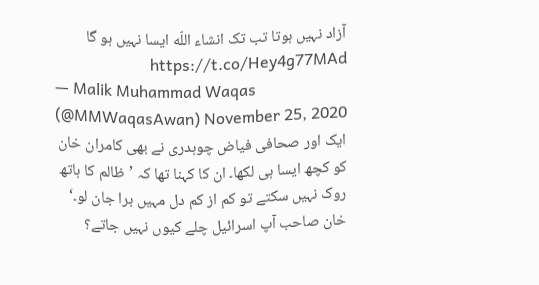آزاد نہیں ہوتا تب تک انشاء اللّه ایسا نہیں ہو گا https://t.co/Hey4g77MAd
— Malik Muhammad Waqas (@MMWaqasAwan) November 25, 2020
ایک اور صحافی فیاض چوہدری نے بھی کامران خان کو کچھ ایسا ہی لکھا۔ ان کا کہنا تھا کہ ’ظالم کا ہاتھ روک نہیں سکتے تو کم از کم دل مہیں برا جان لو۔‘
خان صاحب آپ اسرائیل چلے کیوں نہیں جاتے؟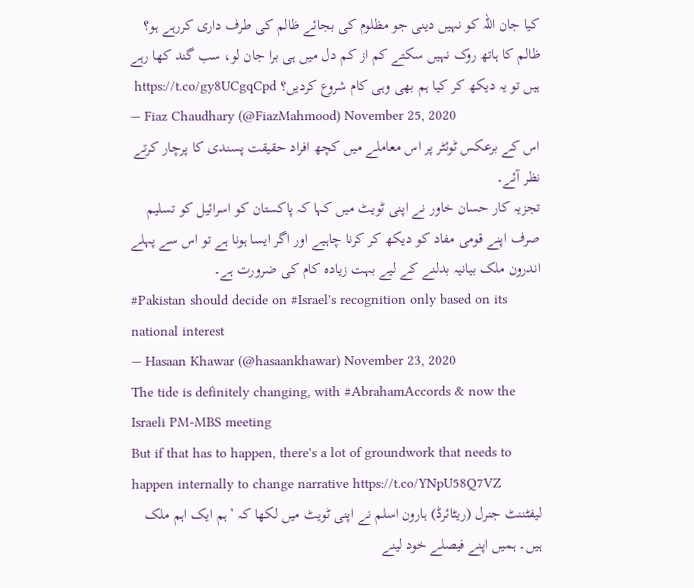کیا جان اللہ کو نہیں دینی جو مظلوم کی بجائے ظالم کی طرف داری کررہے ہو؟ ظالم کا ہاتھ روک نہیں سکتے کم از کم دل میں ہی برا جان لو، سب گند کھا رہے ہیں تو یہ دیکھ کر کیا ہم بھی وہی کام شروع کردیں؟ https://t.co/gy8UCgqCpd
— Fiaz Chaudhary (@FiazMahmood) November 25, 2020
اس کے برعکس ٹوئٹر پر اس معاملے میں کچھ افراد حقیقت پسندی کا پرچار کرتے نظر آئے۔
تجزیہ کار حسان خاور نے اپنی ٹویٹ میں کہا کہ پاکستان کو اسرائیل کو تسلیم صرف اپنے قومی مفاد کو دیکھ کر کرنا چاہیے اور اگر ایسا ہونا ہے تو اس سے پہلے اندرون ملک بیانیہ بدلنے کے لیے بہت زیادہ کام کی ضرورت ہے۔
#Pakistan should decide on #Israel's recognition only based on its national interest
— Hasaan Khawar (@hasaankhawar) November 23, 2020
The tide is definitely changing, with #AbrahamAccords & now the Israeli PM-MBS meeting
But if that has to happen, there's a lot of groundwork that needs to happen internally to change narrative https://t.co/YNpU58Q7VZ
لیفٹننٹ جنرل (ریٹائرڈ) ہارون اسلم نے اپنی ٹویٹ میں لکھا کہ ’ہم ایک اہم ملک ہیں۔ ہمیں اپنے فیصلے خود لینے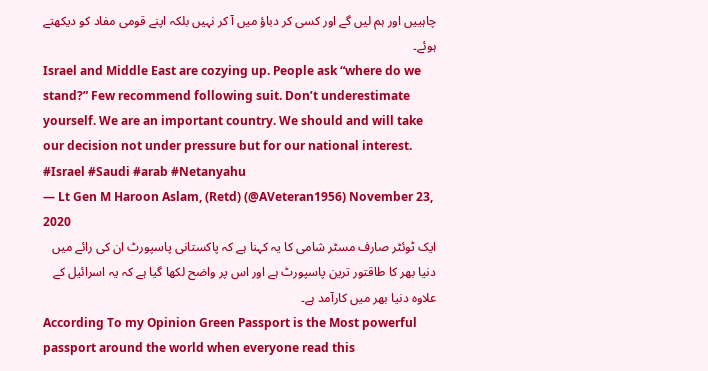چاہییں اور ہم لیں گے اور کسی کر دباؤ میں آ کر نہیں بلکہ اپنے قومی مفاد کو دیکھتے ہوئے۔
Israel and Middle East are cozying up. People ask “where do we stand?” Few recommend following suit. Don’t underestimate yourself. We are an important country. We should and will take our decision not under pressure but for our national interest. #Israel #Saudi #arab #Netanyahu
— Lt Gen M Haroon Aslam, (Retd) (@AVeteran1956) November 23, 2020
ایک ٹوئٹر صارف مسٹر شامی کا یہ کہنا ہے کہ پاکستانی پاسپورٹ ان کی رائے میں دنیا بھر کا طاقتور ترین پاسپورٹ ہے اور اس پر واضح لکھا گیا ہے کہ یہ اسرائیل کے علاوہ دنیا بھر میں کارآمد ہے۔
According To my Opinion Green Passport is the Most powerful passport around the world when everyone read this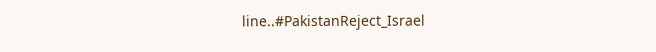line..#PakistanReject_Israel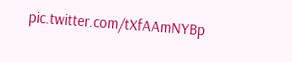pic.twitter.com/tXfAAmNYBp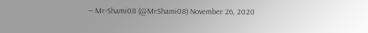— Mr-Shami08 (@MrShami08) November 26, 2020